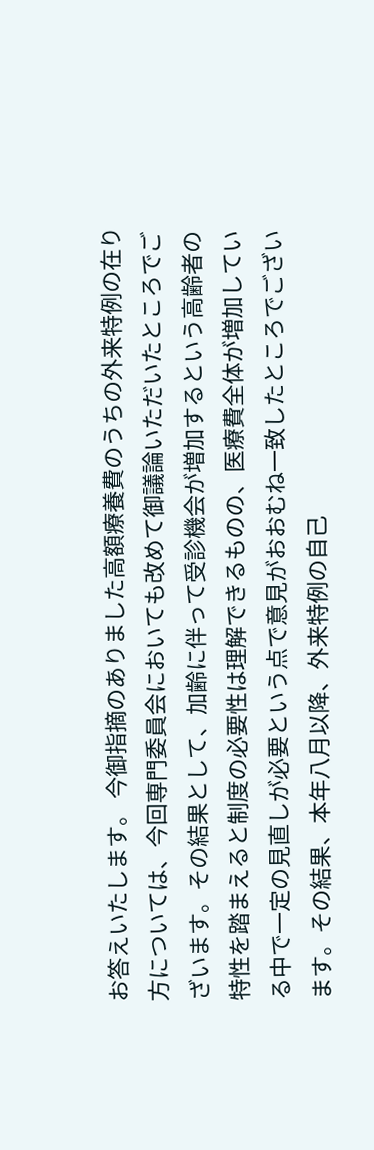お答えいたします。 今御指摘のありました高額療養費のうちの外来特例の在り方については、今回専門委員会においても改めて御議論いただいたところでございます。その結果として、加齢に伴って受診機会が増加するという高齢者の特性を踏まえると制度の必要性は理解できるものの、医療費全体が増加している中で一定の見直しが必要という点で意見がおおむね一致したところでございます。その結果、本年八月以降、外来特例の自己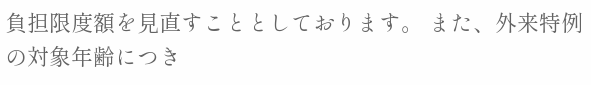負担限度額を見直すこととしております。 また、外来特例の対象年齢につき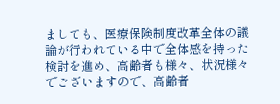ましても、医療保険制度改革全体の議論が行われている中で全体感を持った検討を進め、高齢者も様々、状況様々でございますので、高齢者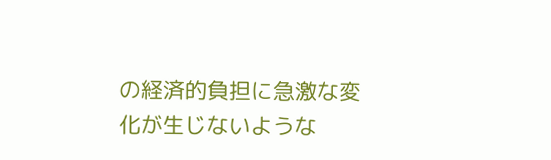の経済的負担に急激な変化が生じないような